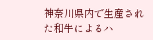神奈川県内で生産された和牛によるハ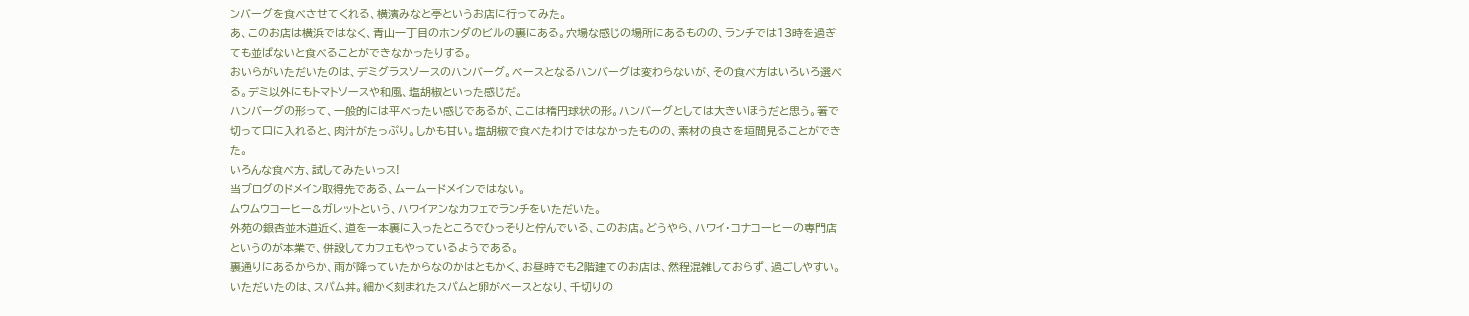ンバーグを食べさせてくれる、横濱みなと亭というお店に行ってみた。
あ、このお店は横浜ではなく、青山一丁目のホンダのビルの裏にある。穴場な感じの場所にあるものの、ランチでは13時を過ぎても並ばないと食べることができなかったりする。
おいらがいただいたのは、デミグラスソースのハンバーグ。ベースとなるハンバーグは変わらないが、その食べ方はいろいろ選べる。デミ以外にもトマトソースや和風、塩胡椒といった感じだ。
ハンバーグの形って、一般的には平べったい感じであるが、ここは楕円球状の形。ハンバーグとしては大きいほうだと思う。箸で切って口に入れると、肉汁がたっぷり。しかも甘い。塩胡椒で食べたわけではなかったものの、素材の良さを垣間見ることができた。
いろんな食べ方、試してみたいっス!
当ブログのドメイン取得先である、ムームードメインではない。
ムウムウコーヒー&ガレットという、ハワイアンなカフェでランチをいただいた。
外苑の銀杏並木道近く、道を一本裏に入ったところでひっそりと佇んでいる、このお店。どうやら、ハワイ・コナコーヒーの専門店というのが本業で、併設してカフェもやっているようである。
裏通りにあるからか、雨が降っていたからなのかはともかく、お昼時でも2階建てのお店は、然程混雑しておらず、過ごしやすい。
いただいたのは、スパム丼。細かく刻まれたスパムと卵がベースとなり、千切りの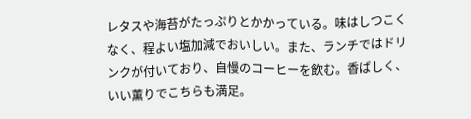レタスや海苔がたっぷりとかかっている。味はしつこくなく、程よい塩加減でおいしい。また、ランチではドリンクが付いており、自慢のコーヒーを飲む。香ばしく、いい薫りでこちらも満足。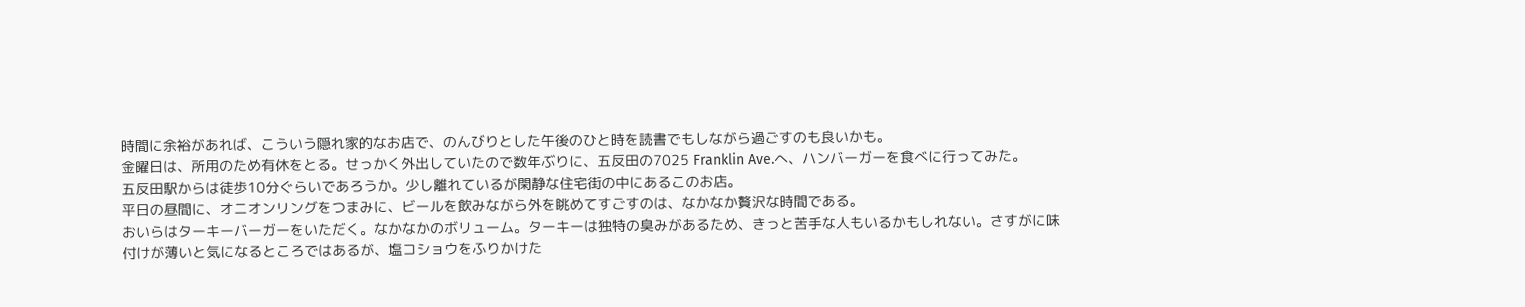時間に余裕があれば、こういう隠れ家的なお店で、のんびりとした午後のひと時を読書でもしながら過ごすのも良いかも。
金曜日は、所用のため有休をとる。せっかく外出していたので数年ぶりに、五反田の7025 Franklin Ave.へ、ハンバーガーを食べに行ってみた。
五反田駅からは徒歩10分ぐらいであろうか。少し離れているが閑静な住宅街の中にあるこのお店。
平日の昼間に、オニオンリングをつまみに、ビールを飲みながら外を眺めてすごすのは、なかなか贅沢な時間である。
おいらはターキーバーガーをいただく。なかなかのボリューム。ターキーは独特の臭みがあるため、きっと苦手な人もいるかもしれない。さすがに味付けが薄いと気になるところではあるが、塩コショウをふりかけた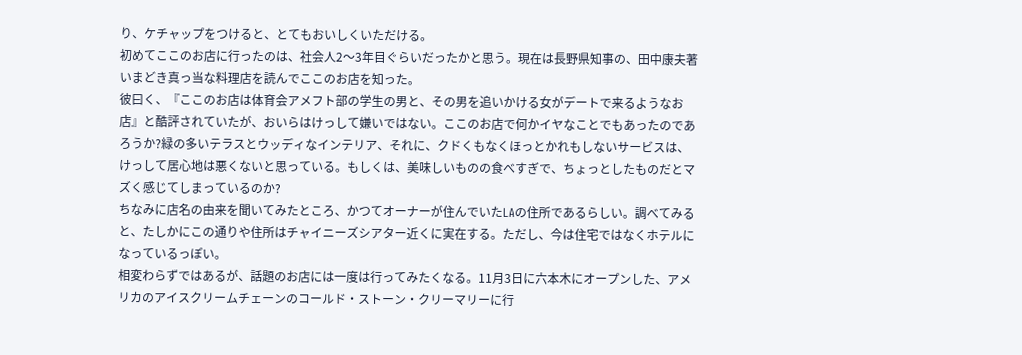り、ケチャップをつけると、とてもおいしくいただける。
初めてここのお店に行ったのは、社会人2〜3年目ぐらいだったかと思う。現在は長野県知事の、田中康夫著いまどき真っ当な料理店を読んでここのお店を知った。
彼曰く、『ここのお店は体育会アメフト部の学生の男と、その男を追いかける女がデートで来るようなお店』と酷評されていたが、おいらはけっして嫌いではない。ここのお店で何かイヤなことでもあったのであろうか?緑の多いテラスとウッディなインテリア、それに、クドくもなくほっとかれもしないサービスは、けっして居心地は悪くないと思っている。もしくは、美味しいものの食べすぎで、ちょっとしたものだとマズく感じてしまっているのか?
ちなみに店名の由来を聞いてみたところ、かつてオーナーが住んでいたLAの住所であるらしい。調べてみると、たしかにこの通りや住所はチャイニーズシアター近くに実在する。ただし、今は住宅ではなくホテルになっているっぽい。
相変わらずではあるが、話題のお店には一度は行ってみたくなる。11月3日に六本木にオープンした、アメリカのアイスクリームチェーンのコールド・ストーン・クリーマリーに行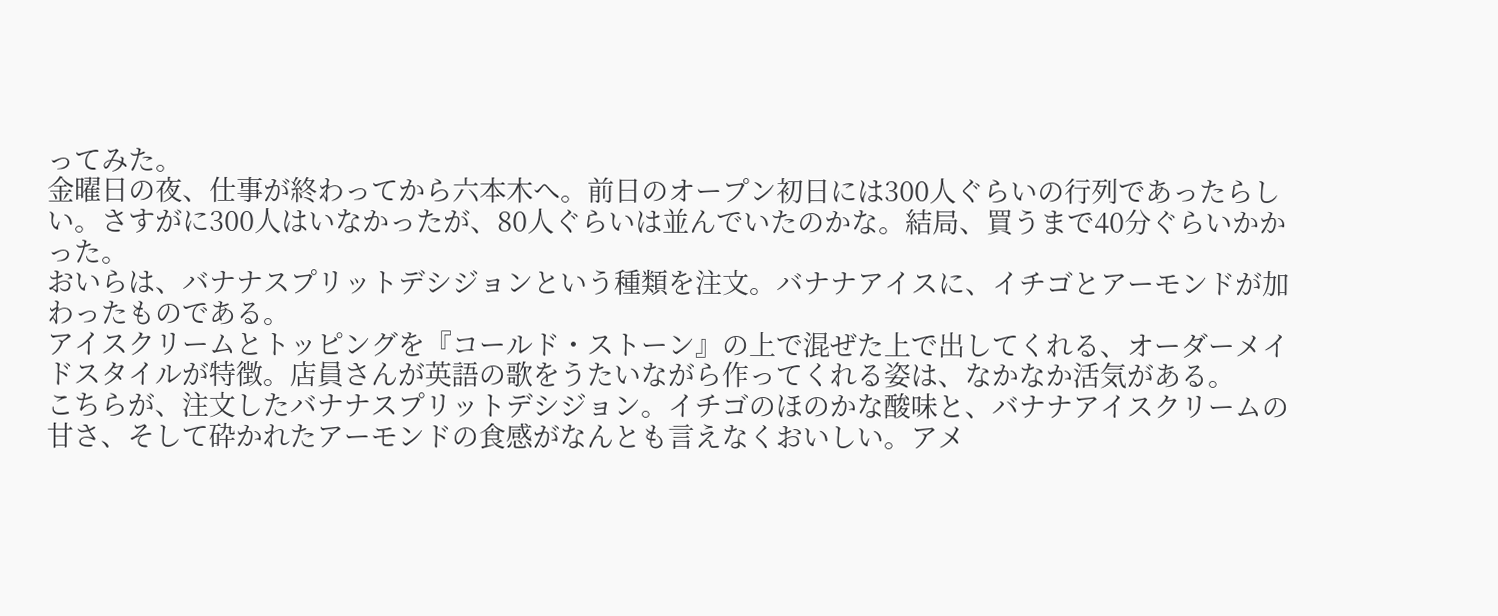ってみた。
金曜日の夜、仕事が終わってから六本木へ。前日のオープン初日には300人ぐらいの行列であったらしい。さすがに300人はいなかったが、80人ぐらいは並んでいたのかな。結局、買うまで40分ぐらいかかった。
おいらは、バナナスプリットデシジョンという種類を注文。バナナアイスに、イチゴとアーモンドが加わったものである。
アイスクリームとトッピングを『コールド・ストーン』の上で混ぜた上で出してくれる、オーダーメイドスタイルが特徴。店員さんが英語の歌をうたいながら作ってくれる姿は、なかなか活気がある。
こちらが、注文したバナナスプリットデシジョン。イチゴのほのかな酸味と、バナナアイスクリームの甘さ、そして砕かれたアーモンドの食感がなんとも言えなくおいしい。アメ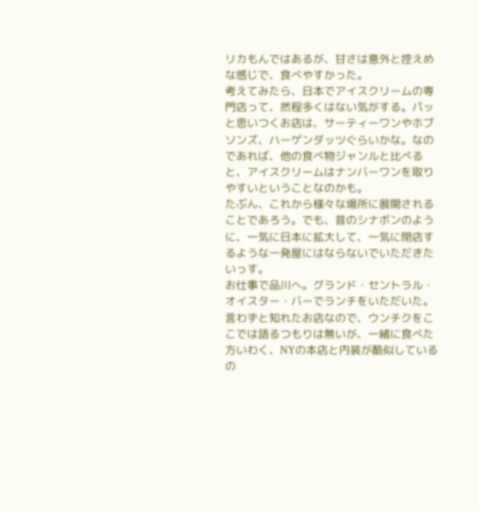リカもんではあるが、甘さは意外と控えめな感じで、食べやすかった。
考えてみたら、日本でアイスクリームの専門店って、然程多くはない気がする。パッと思いつくお店は、サーティーワンやホブソンズ、ハーゲンダッツぐらいかな。なのであれば、他の食べ物ジャンルと比べると、アイスクリームはナンバーワンを取りやすいということなのかも。
たぶん、これから様々な場所に展開されることであろう。でも、昔のシナボンのように、一気に日本に拡大して、一気に閉店するような一発屋にはならないでいただきたいっす。
お仕事で品川へ。グランド・セントラル・オイスター・バーでランチをいただいた。
言わずと知れたお店なので、ウンチクをここでは語るつもりは無いが、一緒に食べた方いわく、NYの本店と内装が酷似しているの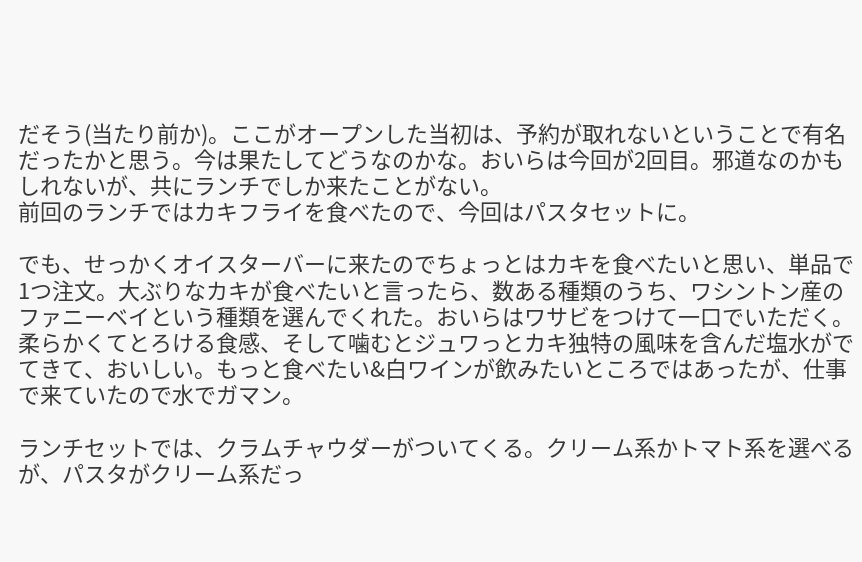だそう(当たり前か)。ここがオープンした当初は、予約が取れないということで有名だったかと思う。今は果たしてどうなのかな。おいらは今回が2回目。邪道なのかもしれないが、共にランチでしか来たことがない。
前回のランチではカキフライを食べたので、今回はパスタセットに。

でも、せっかくオイスターバーに来たのでちょっとはカキを食べたいと思い、単品で1つ注文。大ぶりなカキが食べたいと言ったら、数ある種類のうち、ワシントン産のファニーベイという種類を選んでくれた。おいらはワサビをつけて一口でいただく。柔らかくてとろける食感、そして噛むとジュワっとカキ独特の風味を含んだ塩水がでてきて、おいしい。もっと食べたい&白ワインが飲みたいところではあったが、仕事で来ていたので水でガマン。

ランチセットでは、クラムチャウダーがついてくる。クリーム系かトマト系を選べるが、パスタがクリーム系だっ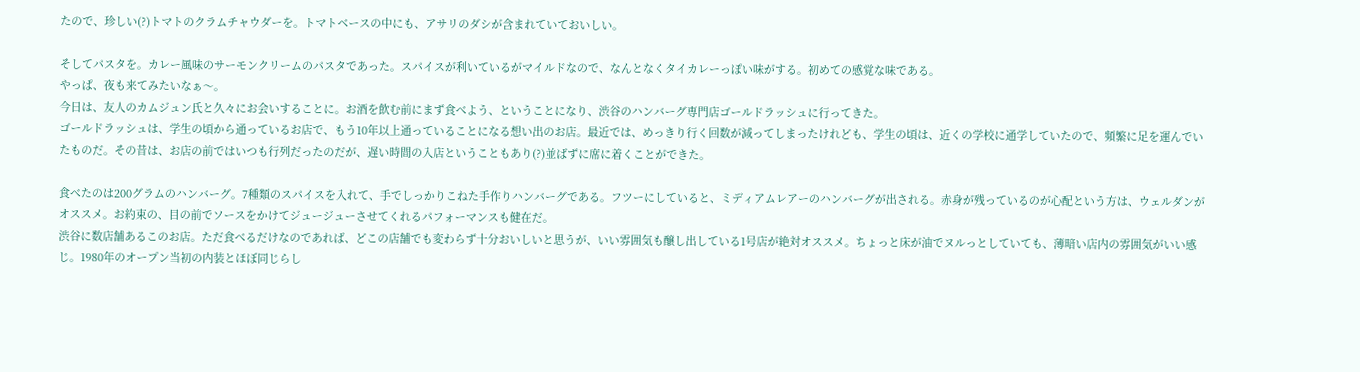たので、珍しい(?)トマトのクラムチャウダーを。トマトベースの中にも、アサリのダシが含まれていておいしい。

そしてパスタを。カレー風味のサーモンクリームのパスタであった。スパイスが利いているがマイルドなので、なんとなくタイカレーっぽい味がする。初めての感覚な味である。
やっぱ、夜も来てみたいなぁ〜。
今日は、友人のカムジュン氏と久々にお会いすることに。お酒を飲む前にまず食べよう、ということになり、渋谷のハンバーグ専門店ゴールドラッシュに行ってきた。
ゴールドラッシュは、学生の頃から通っているお店で、もう10年以上通っていることになる想い出のお店。最近では、めっきり行く回数が減ってしまったけれども、学生の頃は、近くの学校に通学していたので、頻繁に足を運んでいたものだ。その昔は、お店の前ではいつも行列だったのだが、遅い時間の入店ということもあり(?)並ばずに席に着くことができた。

食べたのは200グラムのハンバーグ。7種類のスパイスを入れて、手でしっかりこねた手作りハンバーグである。フツーにしていると、ミディアムレアーのハンバーグが出される。赤身が残っているのが心配という方は、ウェルダンがオススメ。お約束の、目の前でソースをかけてジュージューさせてくれるパフォーマンスも健在だ。
渋谷に数店舗あるこのお店。ただ食べるだけなのであれば、どこの店舗でも変わらず十分おいしいと思うが、いい雰囲気も醸し出している1号店が絶対オススメ。ちょっと床が油でヌルっとしていても、薄暗い店内の雰囲気がいい感じ。1980年のオープン当初の内装とほぼ同じらし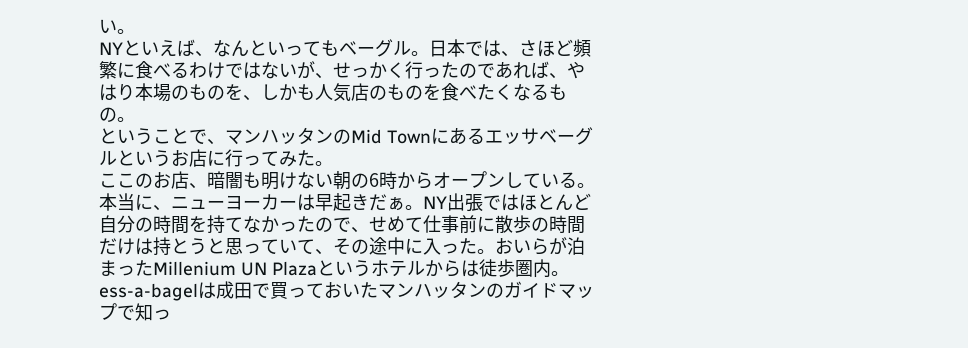い。
NYといえば、なんといってもベーグル。日本では、さほど頻繁に食べるわけではないが、せっかく行ったのであれば、やはり本場のものを、しかも人気店のものを食べたくなるもの。
ということで、マンハッタンのMid Townにあるエッサベーグルというお店に行ってみた。
ここのお店、暗闇も明けない朝の6時からオープンしている。本当に、ニューヨーカーは早起きだぁ。NY出張ではほとんど自分の時間を持てなかったので、せめて仕事前に散歩の時間だけは持とうと思っていて、その途中に入った。おいらが泊まったMillenium UN Plazaというホテルからは徒歩圏内。
ess-a-bagelは成田で買っておいたマンハッタンのガイドマップで知っ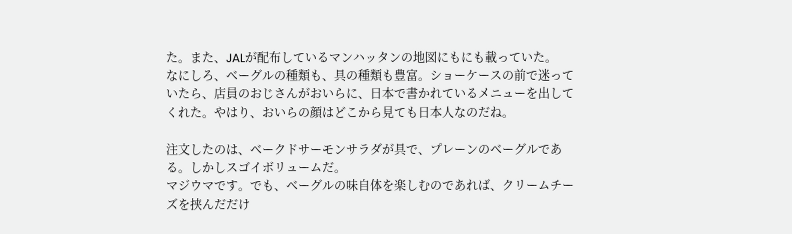た。また、JALが配布しているマンハッタンの地図にもにも載っていた。
なにしろ、ベーグルの種類も、具の種類も豊富。ショーケースの前で迷っていたら、店員のおじさんがおいらに、日本で書かれているメニューを出してくれた。やはり、おいらの顔はどこから見ても日本人なのだね。

注文したのは、ベークドサーモンサラダが具で、プレーンのベーグルである。しかしスゴイボリュームだ。
マジウマです。でも、ベーグルの味自体を楽しむのであれば、クリームチーズを挟んだだけ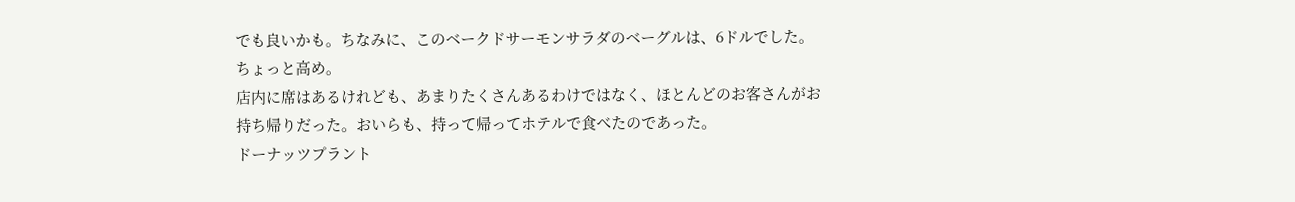でも良いかも。ちなみに、このベークドサーモンサラダのベーグルは、6ドルでした。ちょっと高め。
店内に席はあるけれども、あまりたくさんあるわけではなく、ほとんどのお客さんがお持ち帰りだった。おいらも、持って帰ってホテルで食べたのであった。
ドーナッツプラント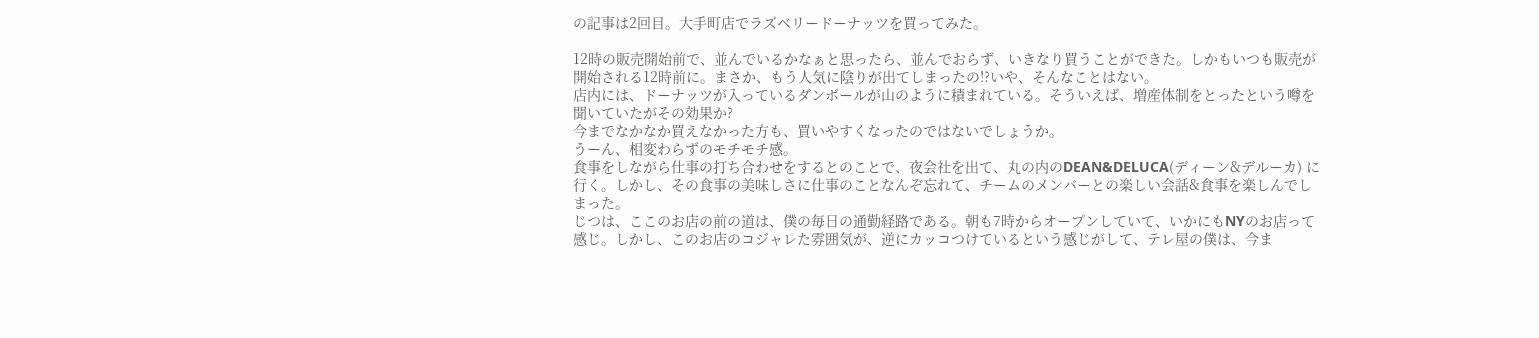の記事は2回目。大手町店でラズベリードーナッツを買ってみた。

12時の販売開始前で、並んでいるかなぁと思ったら、並んでおらず、いきなり買うことができた。しかもいつも販売が開始される12時前に。まさか、もう人気に陰りが出てしまったの!?いや、そんなことはない。
店内には、ドーナッツが入っているダンボールが山のように積まれている。そういえば、増産体制をとったという噂を聞いていたがその効果か?
今までなかなか買えなかった方も、買いやすくなったのではないでしょうか。
うーん、相変わらずのモチモチ感。
食事をしながら仕事の打ち合わせをするとのことで、夜会社を出て、丸の内のDEAN&DELUCA(ディーン&デルーカ) に行く。しかし、その食事の美味しさに仕事のことなんぞ忘れて、チームのメンバーとの楽しい会話&食事を楽しんでしまった。
じつは、ここのお店の前の道は、僕の毎日の通勤経路である。朝も7時からオープンしていて、いかにもNYのお店って感じ。しかし、このお店のコジャレた雰囲気が、逆にカッコつけているという感じがして、テレ屋の僕は、今ま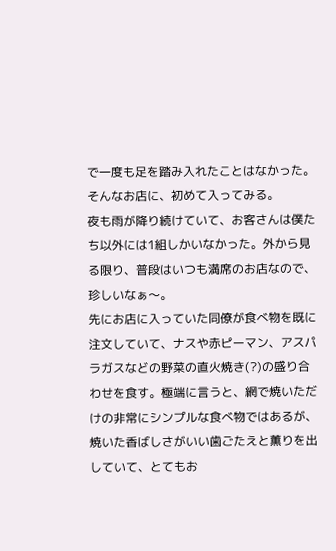で一度も足を踏み入れたことはなかった。そんなお店に、初めて入ってみる。
夜も雨が降り続けていて、お客さんは僕たち以外には1組しかいなかった。外から見る限り、普段はいつも満席のお店なので、珍しいなぁ〜。
先にお店に入っていた同僚が食べ物を既に注文していて、ナスや赤ピーマン、アスパラガスなどの野菜の直火焼き(?)の盛り合わせを食す。極端に言うと、網で焼いただけの非常にシンプルな食べ物ではあるが、焼いた香ばしさがいい歯ごたえと薫りを出していて、とてもお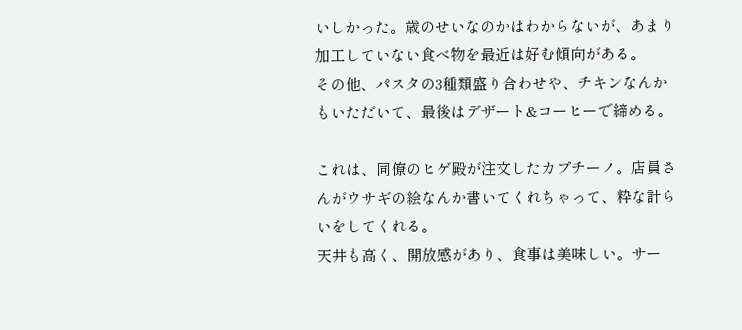いしかった。歳のせいなのかはわからないが、あまり加工していない食べ物を最近は好む傾向がある。
その他、パスタの3種類盛り合わせや、チキンなんかもいただいて、最後はデザート&コーヒーで締める。

これは、同僚のヒゲ殿が注文したカプチーノ。店員さんがウサギの絵なんか書いてくれちゃって、粋な計らいをしてくれる。
天井も高く、開放感があり、食事は美味しい。サー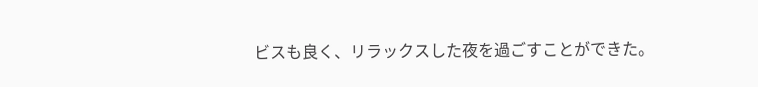ビスも良く、リラックスした夜を過ごすことができた。